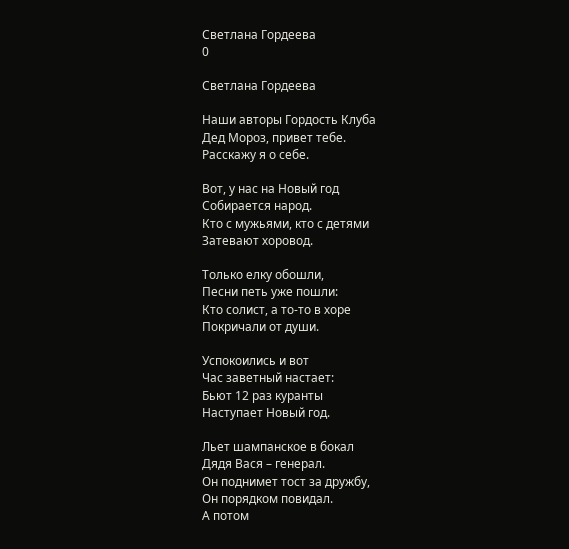Светлана Гордеева
0

Светлана Гордеева

Наши авторы Гордость Клуба
Дед Мороз, привет тебе.
Расскажу я о себе.

Вот, у нас на Новый год
Собирается народ.
Кто с мужьями, кто с детями
Затевают хоровод.

Только елку обошли,
Песни петь уже пошли:
Кто солист, а то-то в хоре
Покричали от души.

Успокоились и вот
Час заветный настает:
Бьют 12 раз куранты
Наступает Новый год.

Льет шампанское в бокал
Дядя Вася – генерал.
Он поднимет тост за дружбу,
Он порядком повидал.
А потом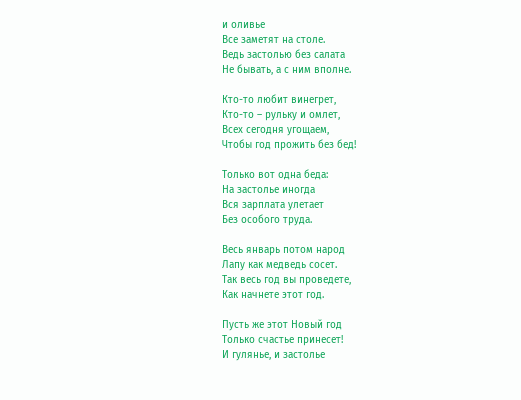и оливье
Все заметят на столе.
Ведь застолью без салата
Не бывать, а с ним вполне.

Кто-то любит винегрет,
Кто-то – рульку и омлет,
Всех сегодня угощаем,
Чтобы год прожить без бед!

Только вот одна беда:
На застолье иногда
Вся зарплата улетает
Без особого труда.

Весь январь потом народ
Лапу как медведь сосет.
Так весь год вы проведете,
Как начнете этот год.

Пусть же этот Новый год
Только счастье принесет!
И гулянье, и застолье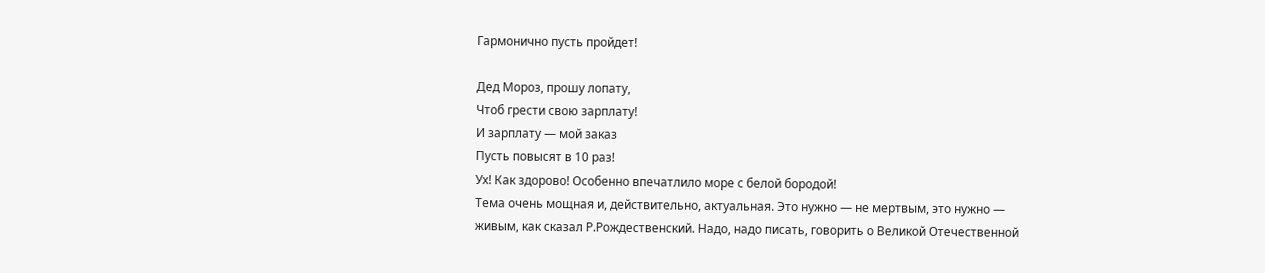Гармонично пусть пройдет!

Дед Мороз, прошу лопату,
Чтоб грести свою зарплату!
И зарплату — мой заказ
Пусть повысят в 10 раз!
Ух! Как здорово! Особенно впечатлило море с белой бородой!
Тема очень мощная и, действительно, актуальная. Это нужно — не мертвым, это нужно — живым, как сказал Р.Рождественский. Надо, надо писать, говорить о Великой Отечественной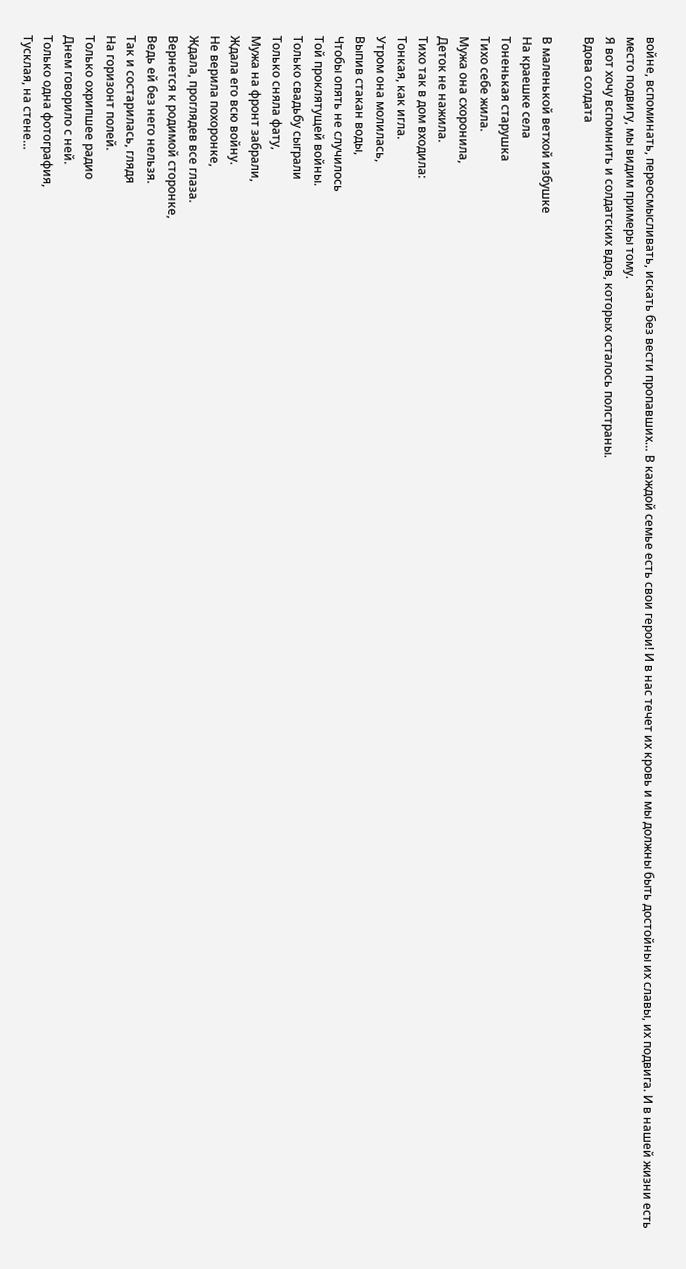войне, вспоминать, переосмысливать, искать без вести пропавших… В каждой семье есть свои герои! И в нас течет их кровь и мы должны быть достойны их славы, их подвига. И в нашей жизни есть место подвигу, мы видим примеры тому.
Я вот хочу вспомнить и солдатских вдов, которых осталось полстраны.
Вдова солдата

В маленькой ветхой избушке
На краешке села
Тоненькая старушка
Тихо себе жила.
Мужа она схоронила,
Деток не нажила.
Тихо так в дом входила:
Тонкая, как игла.
Утром она молилась,
Выпив стакан воды,
Чтобы опять не случилось
Той проклятущей войны.
Только свадьбу сыграли
Только сняла фату,
Мужа на фронт забрали,
Ждала его всю войну.
Не верила похоронке,
Ждала, проглядев все глаза.
Вернется к родимой сторонке,
Ведь ей без него нельзя.
Так и состарилась, глядя
На горизонт полей.
Только охрипшее радио
Днем говорило с ней.
Только одна фотография,
Тусклая, на стене…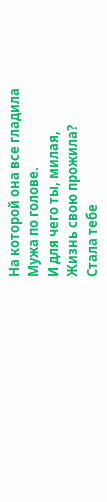На которой она все гладила
Мужа по голове.
И для чего ты, милая,
Жизнь свою прожила?
Стала тебе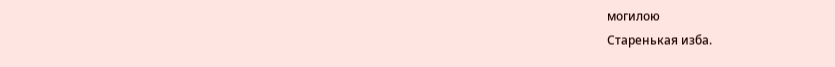могилою
Старенькая изба.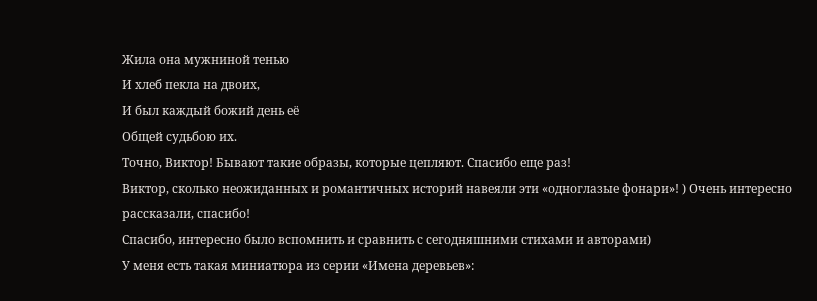Жила она мужниной тенью
И хлеб пекла на двоих,
И был каждый божий день её
Общей судьбою их.
Точно, Виктор! Бывают такие образы, которые цепляют. Спасибо еще раз!
Виктор, сколько неожиданных и романтичных историй навеяли эти «одноглазые фонари»! ) Очень интересно рассказали, спасибо!
Спасибо, интересно было вспомнить и сравнить с сегодняшними стихами и авторами)
У меня есть такая миниатюра из серии «Имена деревьев»: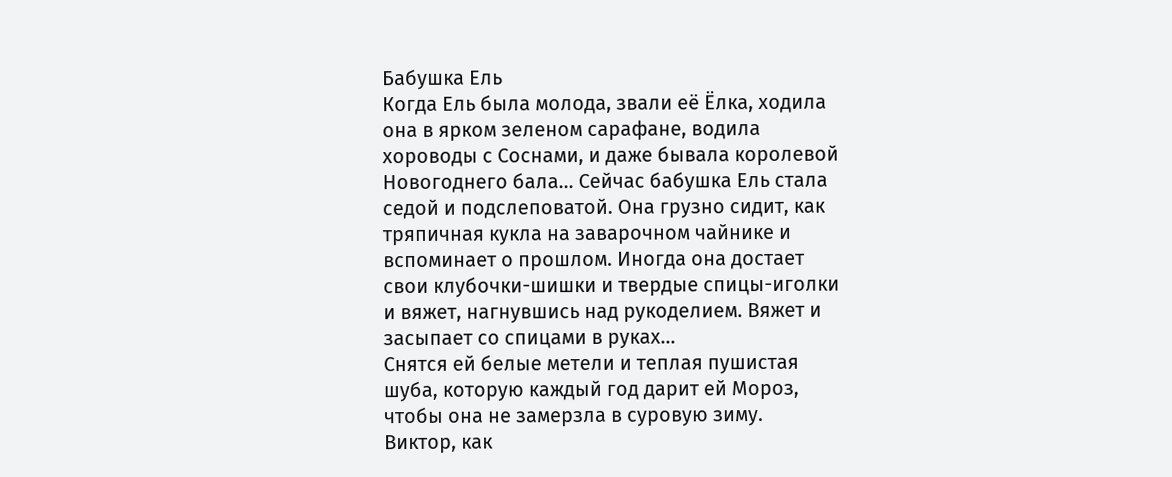Бабушка Ель
Когда Ель была молода, звали её Ёлка, ходила она в ярком зеленом сарафане, водила хороводы с Соснами, и даже бывала королевой Новогоднего бала… Сейчас бабушка Ель стала седой и подслеповатой. Она грузно сидит, как тряпичная кукла на заварочном чайнике и вспоминает о прошлом. Иногда она достает свои клубочки-шишки и твердые спицы-иголки и вяжет, нагнувшись над рукоделием. Вяжет и засыпает со спицами в руках…
Снятся ей белые метели и теплая пушистая шуба, которую каждый год дарит ей Мороз, чтобы она не замерзла в суровую зиму.
Виктор, как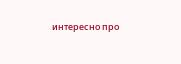интересно про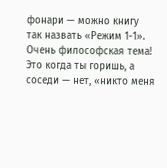фонари — можно книгу так назвать «Режим 1-1». Очень философская тема! Это когда ты горишь, а соседи — нет, «никто меня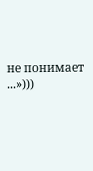не понимает ...»)))